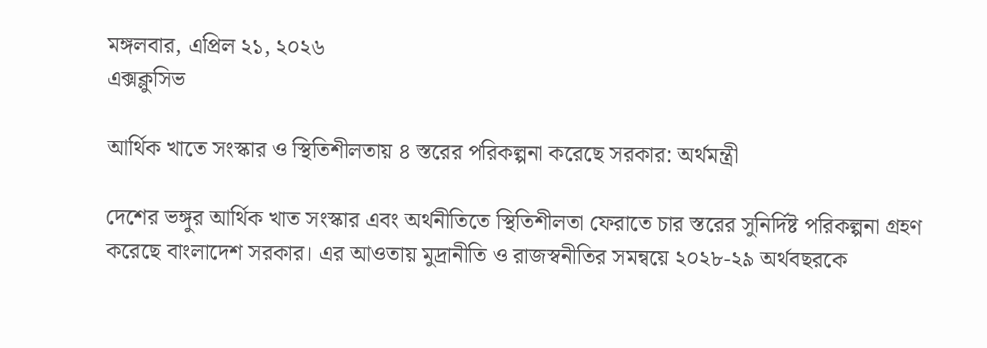মঙ্গলবার, এপ্রিল ২১, ২০২৬
এক্সক্লুসিভ

আর্থিক খাতে সংস্কার ও স্থিতিশীলতায় ৪ স্তরের পরিকল্পনা করেছে সরকার: অর্থমন্ত্রী

দেশের ভঙ্গুর আর্থিক খাত সংস্কার এবং অর্থনীতিতে স্থিতিশীলতা ফেরাতে চার স্তরের সুনির্দিষ্ট পরিকল্পনা গ্রহণ করেছে বাংলাদেশ সরকার। এর আওতায় মুদ্রানীতি ও রাজস্বনীতির সমন্বয়ে ২০২৮-২৯ অর্থবছরকে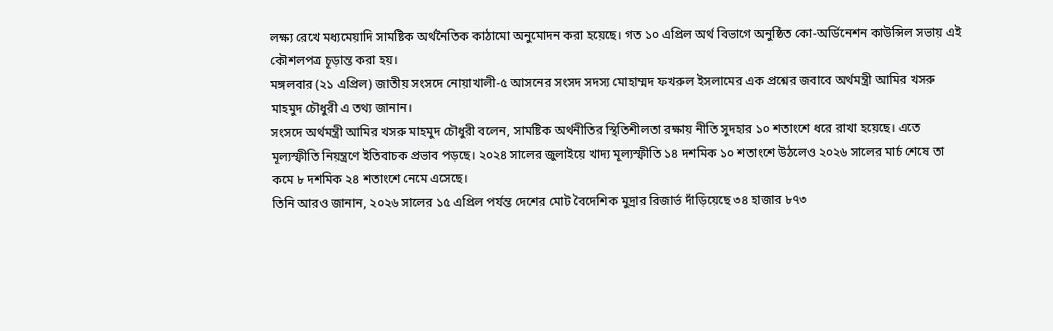লক্ষ্য রেখে মধ্যমেয়াদি সামষ্টিক অর্থনৈতিক কাঠামো অনুমোদন করা হয়েছে। গত ১০ এপ্রিল অর্থ বিভাগে অনুষ্ঠিত কো-অর্ডিনেশন কাউন্সিল সভায় এই কৌশলপত্র চূড়ান্ত করা হয়।
মঙ্গলবার (২১ এপ্রিল) জাতীয় সংসদে নোয়াখালী-৫ আসনের সংসদ সদস্য মোহাম্মদ ফখরুল ইসলামের এক প্রশ্নের জবাবে অর্থমন্ত্রী আমির খসরু মাহমুদ চৌধুরী এ তথ্য জানান।
সংসদে অর্থমন্ত্রী আমির খসরু মাহমুদ চৌধুরী বলেন, সামষ্টিক অর্থনীতির স্থিতিশীলতা রক্ষায় নীতি সুদহার ১০ শতাংশে ধরে রাখা হয়েছে। এতে মূল্যস্ফীতি নিয়ন্ত্রণে ইতিবাচক প্রভাব পড়ছে। ২০২৪ সালের জুলাইয়ে খাদ্য মূল্যস্ফীতি ১৪ দশমিক ১০ শতাংশে উঠলেও ২০২৬ সালের মার্চ শেষে তা কমে ৮ দশমিক ২৪ শতাংশে নেমে এসেছে।
তিনি আরও জানান, ২০২৬ সালের ১৫ এপ্রিল পর্যন্ত দেশের মোট বৈদেশিক মুদ্রার রিজার্ভ দাঁড়িয়েছে ৩৪ হাজার ৮৭৩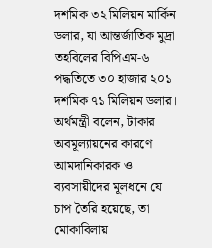দশমিক ৩২ মিলিয়ন মার্কিন ডলার, যা আন্তর্জাতিক মুদ্রা তহবিলের বিপিএম-৬ পদ্ধতিতে ৩০ হাজার ২০১ দশমিক ৭১ মিলিয়ন ডলার।
অর্থমন্ত্রী বলেন, টাকার অবমূল্যায়নের কারণে আমদানিকারক ও ব্যবসায়ীদের মূলধনে যে চাপ তৈরি হয়েছে, তা মোকাবিলায়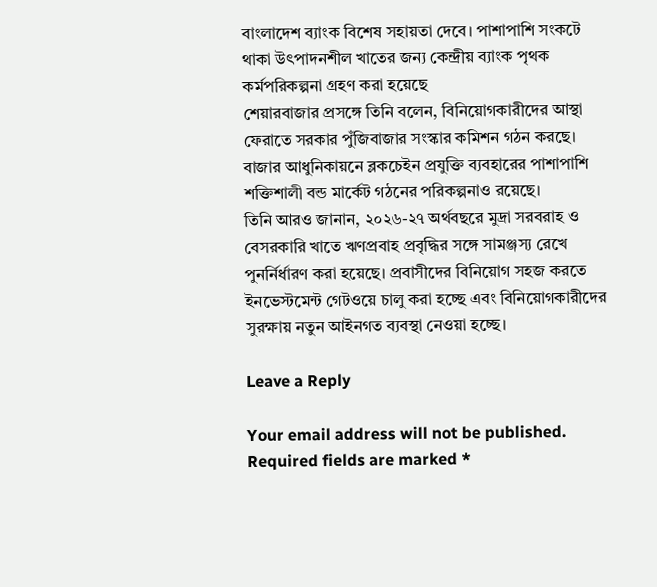বাংলাদেশ ব্যাংক বিশেষ সহায়তা দেবে। পাশাপাশি সংকটে থাকা উৎপাদনশীল খাতের জন্য কেন্দ্রীয় ব্যাংক পৃথক কর্মপরিকল্পনা গ্রহণ করা হয়েছে
শেয়ারবাজার প্রসঙ্গে তিনি বলেন, বিনিয়োগকারীদের আস্থা ফেরাতে সরকার পুঁজিবাজার সংস্কার কমিশন গঠন করছে। বাজার আধুনিকায়নে ব্লকচেইন প্রযুক্তি ব্যবহারের পাশাপাশি শক্তিশালী বন্ড মার্কেট গঠনের পরিকল্পনাও রয়েছে।
তিনি আরও জানান, ২০২৬-২৭ অর্থবছরে মুদ্রা সরবরাহ ও বেসরকারি খাতে ঋণপ্রবাহ প্রবৃদ্ধির সঙ্গে সামঞ্জস্য রেখে পুনর্নির্ধারণ করা হয়েছে। প্রবাসীদের বিনিয়োগ সহজ করতে ইনভেস্টমেন্ট গেটওয়ে চালু করা হচ্ছে এবং বিনিয়োগকারীদের সুরক্ষায় নতুন আইনগত ব্যবস্থা নেওয়া হচ্ছে।

Leave a Reply

Your email address will not be published. Required fields are marked *